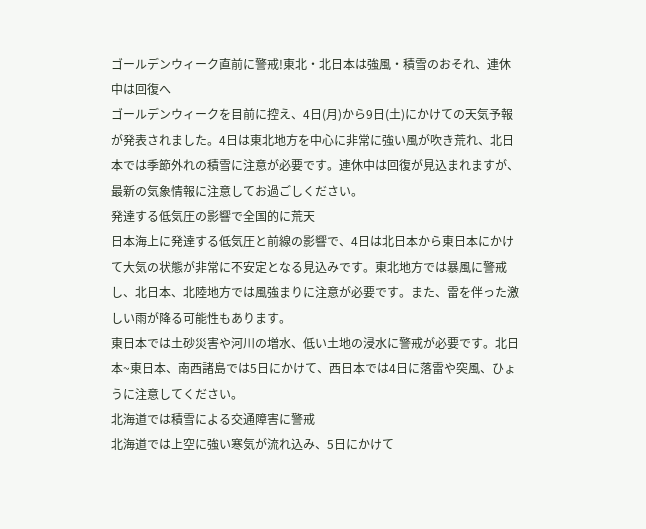ゴールデンウィーク直前に警戒!東北・北日本は強風・積雪のおそれ、連休中は回復へ
ゴールデンウィークを目前に控え、4日(月)から9日(土)にかけての天気予報が発表されました。4日は東北地方を中心に非常に強い風が吹き荒れ、北日本では季節外れの積雪に注意が必要です。連休中は回復が見込まれますが、最新の気象情報に注意してお過ごしください。
発達する低気圧の影響で全国的に荒天
日本海上に発達する低気圧と前線の影響で、4日は北日本から東日本にかけて大気の状態が非常に不安定となる見込みです。東北地方では暴風に警戒し、北日本、北陸地方では風強まりに注意が必要です。また、雷を伴った激しい雨が降る可能性もあります。
東日本では土砂災害や河川の増水、低い土地の浸水に警戒が必要です。北日本~東日本、南西諸島では5日にかけて、西日本では4日に落雷や突風、ひょうに注意してください。
北海道では積雪による交通障害に警戒
北海道では上空に強い寒気が流れ込み、5日にかけて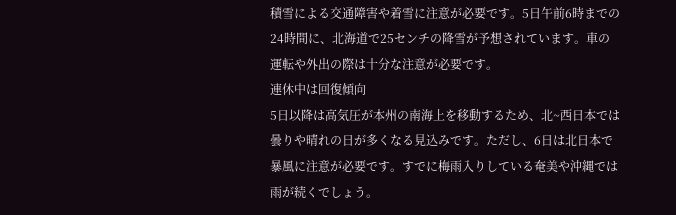積雪による交通障害や着雪に注意が必要です。5日午前6時までの24時間に、北海道で25センチの降雪が予想されています。車の運転や外出の際は十分な注意が必要です。
連休中は回復傾向
5日以降は高気圧が本州の南海上を移動するため、北~西日本では曇りや晴れの日が多くなる見込みです。ただし、6日は北日本で暴風に注意が必要です。すでに梅雨入りしている奄美や沖縄では雨が続くでしょう。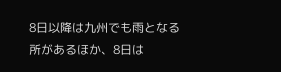8日以降は九州でも雨となる所があるほか、8日は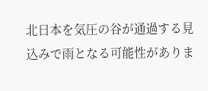北日本を気圧の谷が通過する見込みで雨となる可能性がありま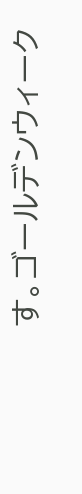す。ゴールデンウィーク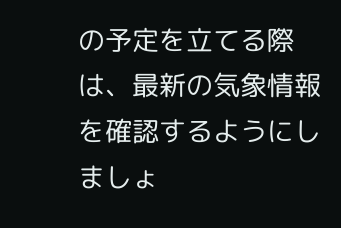の予定を立てる際は、最新の気象情報を確認するようにしましょ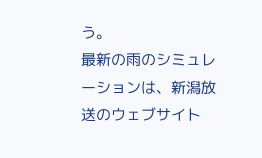う。
最新の雨のシミュレーションは、新潟放送のウェブサイト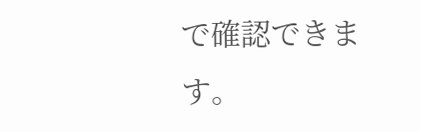で確認できます。